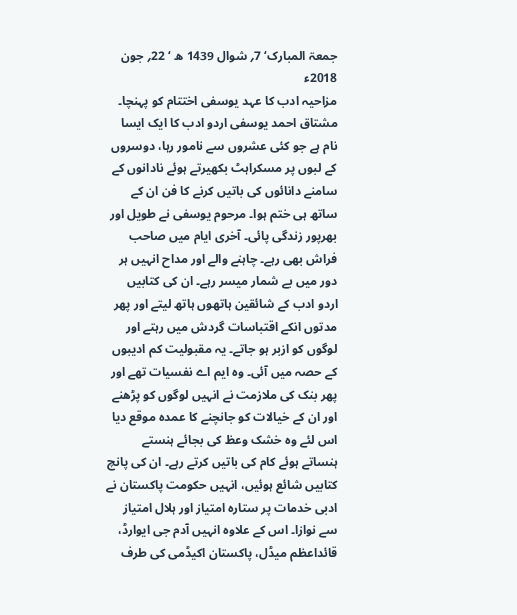جمعۃ المبارک‘ 7؍ شوال 1439 ھ ‘ 22؍ جون 2018ء
مزاحیہ ادب کا عہد یوسفی اختتام کو پہنچا۔
مشتاق احمد یوسفی اردو ادب کا ایک ایسا نام ہے جو کئی عشروں سے نامور رہا، دوسروں کے لبوں پر مسکراہٹ بکھیرتے ہوئے نادانوں کے سامنے دانائوں کی باتیں کرنے کا فن ان کے ساتھ ہی ختم ہوا۔ مرحوم یوسفی نے طویل اور بھرپور زندگی پائی۔ آخری ایام میں صاحب فراش بھی رہے۔ چاہنے والے اور مداح انہیں ہر دور میں بے شمار میسر رہے۔ ان کی کتابیں اردو ادب کے شائقین ہاتھوں ہاتھ لیتے اور پھر مدتوں انکے اقتباسات گردش میں رہتے اور لوگوں کو ازبر ہو جاتے۔ یہ مقبولیت کم ادیبوں کے حصہ میں آئی۔ وہ ایم اے نفسیات تھے اور پھر بنک کی ملازمت نے انہیں لوگوں کو پڑھنے اور ان کے خیالات کو جانچنے کا عمدہ موقع دیا اس لئے وہ خشک وعظ کی بجائے ہنستے ہنساتے ہوئے کام کی باتیں کرتے رہے۔ ان کی پانچ کتابیں شائع ہوئیں، انہیں حکومت پاکستان نے ادبی خدمات پر ستارہ امتیاز اور ہلال امتیاز سے نوازا۔ اس کے علاوہ انہیں آدم جی ایوارڈ، قائداعظم میڈل، پاکستان اکیڈمی کی طرف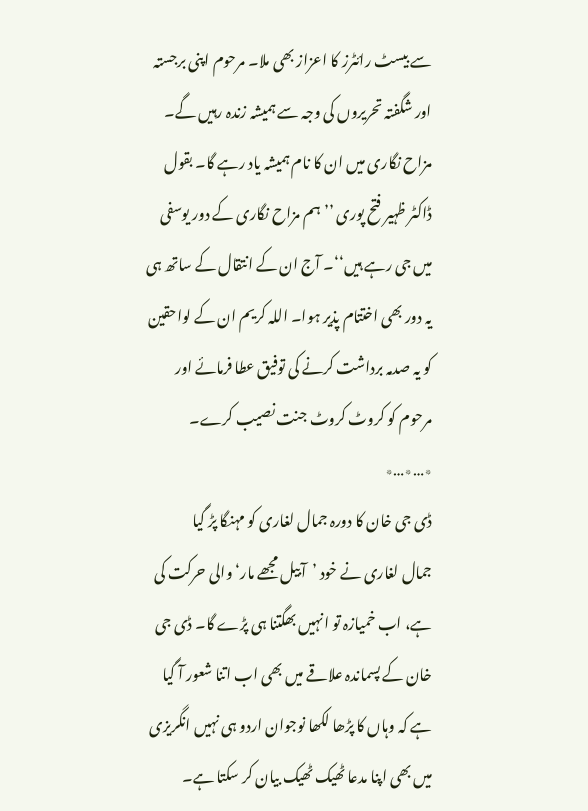سے بیسٹ رائٹرز کا اعزاز بھی ملا۔ مرحوم اپنی برجستہ اور شگفتہ تحریروں کی وجہ سے ہمیشہ زندہ رہیں گے۔ مزاح نگاری میں ان کا نام ہمیشہ یاد رہے گا۔ بقول ڈاکٹر ظہیر فتح پوری ’’ہم مزاح نگاری کے دور یوسفی میں جی رہے ہیں‘‘۔ آج ان کے انتقال کے ساتھ ہی یہ دور بھی اختتام پذیر ہوا۔ اللہ کریم ان کے لواحقین کو یہ صدمہ برداشت کرنے کی توفیق عطا فرمائے اور مرحوم کو کروٹ کروٹ جنت نصیب کرے۔
٭…٭…٭
ڈی جی خان کا دورہ جمال لغاری کو مہنگا پڑ گیا
جمال لغاری نے خود ’آبیل مجھے مار‘ والی حرکت کی ہے، اب خمیازہ تو انہیں بھگتنا ہی پڑے گا۔ ڈی جی خان کے پسماندہ علاقے میں بھی اب اتنا شعور آ گیا ہے کہ وہاں کا پڑھا لکھا نوجوان اردو ہی نہیں انگریزی میں بھی اپنا مدعا ٹھیک ٹھیک بیان کر سکتا ہے۔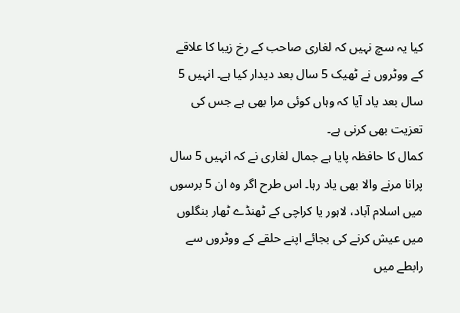کیا یہ سچ نہیں کہ لغاری صاحب کے رخ زیبا کا علاقے کے ووٹروں نے ٹھیک 5 سال بعد دیدار کیا ہے۔ انہیں 5 سال بعد یاد آیا کہ وہاں کوئی مرا بھی ہے جس کی تعزیت بھی کرنی ہے۔
کمال کا حافظہ پایا ہے جمال لغاری نے کہ انہیں 5 سال پرانا مرنے والا بھی یاد رہا۔ اس طرح اگر وہ ان 5 برسوں میں اسلام آباد، لاہور یا کراچی کے ٹھنڈے ٹھار بنگلوں میں عیش کرنے کی بجائے اپنے حلقے کے ووٹروں سے رابطے میں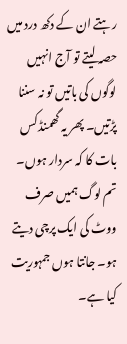رہتے ان کے دکھ درد میں حصہ لیتے تو آج انہیں لوگوں کی باتیں تو نہ سننا پڑتیں۔ پھر یہ گھمنڈ کس بات کا کہ سردار ہوں۔ تم لوگ ہمیں صرف ووٹ کی ایک پرچی دیتے ہو۔ جانتا ہوں جمہوریت کیا ہے۔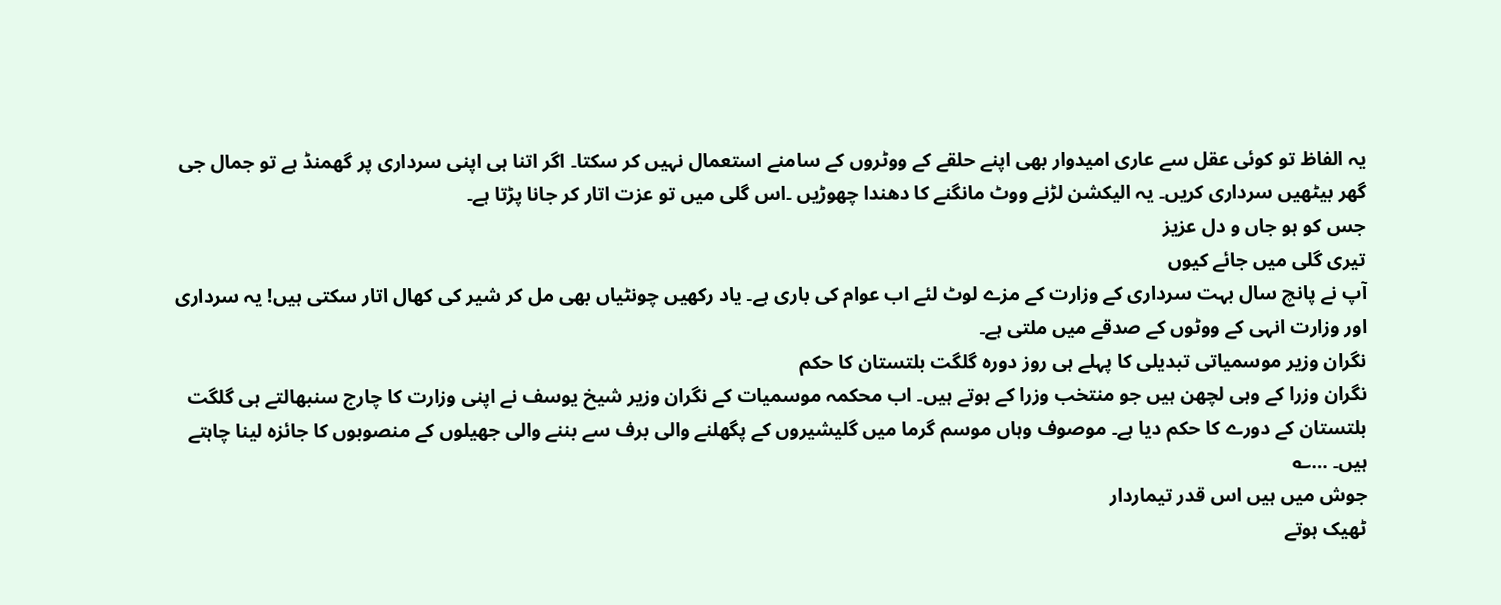یہ الفاظ تو کوئی عقل سے عاری امیدوار بھی اپنے حلقے کے ووٹروں کے سامنے استعمال نہیں کر سکتا۔ اگر اتنا ہی اپنی سرداری پر گھمنڈ ہے تو جمال جی گھر بیٹھیں سرداری کریں۔ یہ الیکشن لڑنے ووٹ مانگنے کا دھندا چھوڑیں ۔اس گلی میں تو عزت اتار کر جانا پڑتا ہے۔
جس کو ہو جاں و دل عزیز
تیری گلی میں جائے کیوں
آپ نے پانچ سال بہت سرداری کے وزارت کے مزے لوٹ لئے اب عوام کی باری ہے۔ یاد رکھیں چونٹیاں بھی مل کر شیر کی کھال اتار سکتی ہیں! یہ سرداری اور وزارت انہی کے ووٹوں کے صدقے میں ملتی ہے۔
نگران وزیر موسمیاتی تبدیلی کا پہلے ہی روز دورہ گلگت بلتستان کا حکم
نگران وزرا کے وہی لچھن ہیں جو منتخب وزرا کے ہوتے ہیں۔ اب محکمہ موسمیات کے نگران وزیر شیخ یوسف نے اپنی وزارت کا چارج سنبھالتے ہی گلگت بلتستان کے دورے کا حکم دیا ہے۔ موصوف وہاں موسم گرما میں گلیشیروں کے پگھلنے والی برف سے بننے والی جھیلوں کے منصوبوں کا جائزہ لینا چاہتے ہیں۔ …؎
جوش میں ہیں اس قدر تیماردار
ٹھیک ہوتے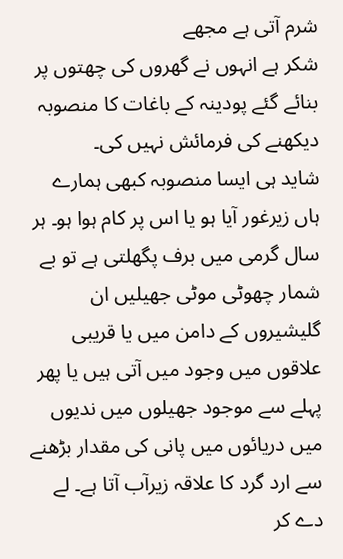شرم آتی ہے مجھے
شکر ہے انہوں نے گھروں کی چھتوں پر بنائے گئے پودینہ کے باغات کا منصوبہ دیکھنے کی فرمائش نہیں کی۔
شاید ہی ایسا منصوبہ کبھی ہمارے ہاں زیرغور آیا ہو یا اس پر کام ہوا ہو۔ ہر سال گرمی میں برف پگھلتی ہے تو بے شمار چھوٹی موٹی جھیلیں ان گلیشیروں کے دامن میں یا قریبی علاقوں میں وجود میں آتی ہیں یا پھر پہلے سے موجود جھیلوں میں ندیوں میں دریائوں میں پانی کی مقدار بڑھنے سے ارد گرد کا علاقہ زیرآب آتا ہے۔ لے دے کر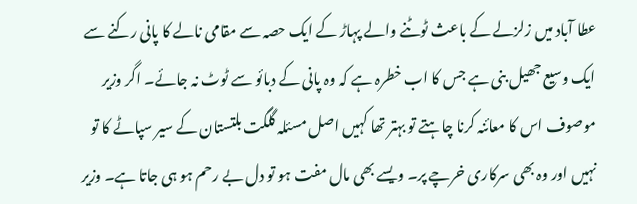عطا آباد میں زلزلے کے باعث ٹوٹنے والے پہاڑ کے ایک حصہ سے مقامی نالے کا پانی رکنے سے ایک وسیع جھیل بنی ہے جس کا اب خطرہ ہے کہ وہ پانی کے دبائو سے ٹوٹ نہ جائے۔ اگر وزیر موصوف اس کا معائنہ کرنا چاہتے تو بہتر تھا کہیں اصل مسئلہ گلگت بلتستان کے سیر سپاٹے کا تو نہیں اور وہ بھی سرکاری خرچے پر۔ ویسے بھی مال مفت ہو تو دل بے رحم ہو ہی جاتا ہے۔ وزیر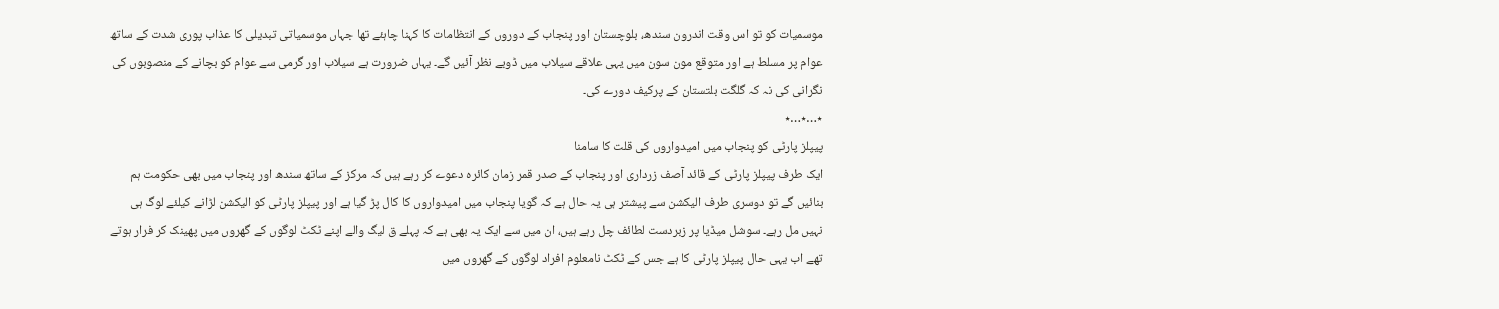موسمیات کو تو اس وقت اندرون سندھ، بلوچستان اور پنجاب کے دوروں کے انتظامات کا کہنا چاہئے تھا جہاں موسمیاتی تبدیلی کا عذاب پوری شدت کے ساتھ عوام پر مسلط ہے اور متوقع مون سون میں یہی علاقے سیلاب میں ڈوبے نظر آئیں گے۔ یہاں ضرورت ہے سیلاب اور گرمی سے عوام کو بچانے کے منصوبوں کی نگرانی کی نہ کہ گلگت بلتستان کے پرکیف دورے کی۔
٭…٭…٭
پیپلز پارٹی کو پنجاب میں امیدواروں کی قلت کا سامنا
ایک طرف پیپلز پارٹی کے قائد آصف زرداری اور پنجاب کے صدر قمر زمان کائرہ دعوے کر رہے ہیں کہ مرکز کے ساتھ سندھ اور پنجاب میں بھی حکومت ہم بنائیں گے تو دوسری طرف الیکشن سے پیشتر ہی یہ حال ہے کہ گویا پنجاب میں امیدواروں کا کال پڑ گیا ہے اور پیپلز پارٹی کو الیکشن لڑانے کیلئے لوگ ہی نہیں مل رہے۔ سوشل میڈیا پر زبردست لطائف چل رہے ہیں، ان میں سے ایک یہ بھی ہے کہ پہلے ق لیگ والے اپنے ٹکٹ لوگوں کے گھروں میں پھینک کر فرار ہوتے تھے اب یہی حال پیپلز پارٹی کا ہے جس کے ٹکٹ نامعلوم افراد لوگوں کے گھروں میں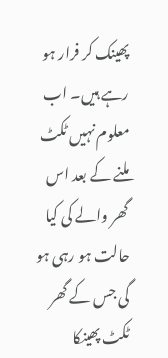پھینک کر فرار ہو رہے ہیں۔ اب معلوم نہیں ٹکٹ ملنے کے بعد اس گھر والے کی کیا حالت ہو رہی ہو گی جس کے گھر ٹکٹ پھینکا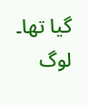گیا تھا۔ لوگ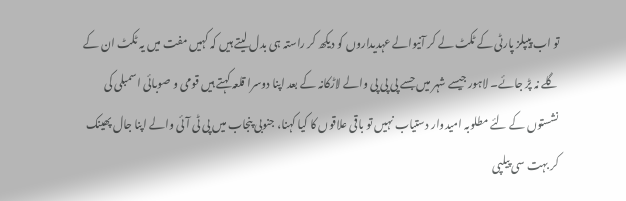تو اب پیپلز پارٹی کے ٹکٹ لے کر آنیوالے عہدیداروں کو دیکھ کر راستہ ہی بدل لیتے ہیں کہ کہیں مفت میں یہ ٹکٹ ان کے گلے نہ پڑ جائے۔ لاہور جیسے شہر میں جسے پی پی پی والے لاڑکانہ کے بعد اپنا دوسرا قلعہ کہتے ہیں قومی و صوبائی اسمبلی کی نشستوں کے لئے مطلوبہ امیدوار دستیاب نہیں تو باقی علاقوں کا کیا کہنا، جنوبی پنجاب میں پی ٹی آئی والے اپنا جال پھینک کر بہت سی پیلپی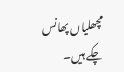مچھلیاں پھانس چکے ہیں۔